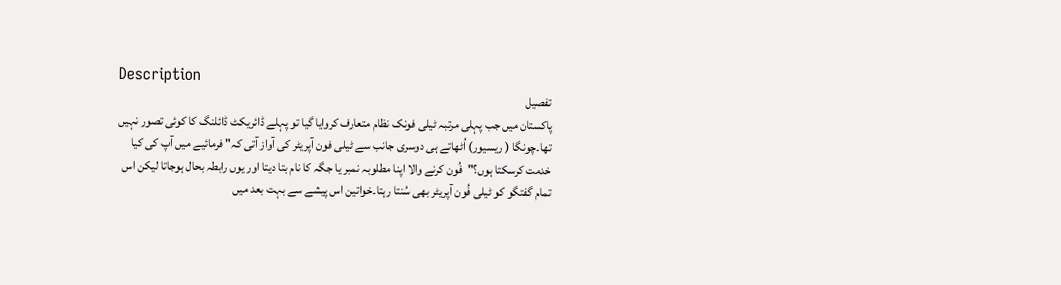Description
تفصیل
پاکستان میں جب پہلی مرتبہ ٹیلی فونک نظام متعارف کروایا گیا تو پہلے ڈائریکٹ ڈائلنگ کا کوئی تصور نہیں تھا۔چونگا ( ریسیور) اُٹھاتے ہی دوسری جانب سے ٹیلی فون آپریٹر کی آواز آتی کہ" فرمائیے میں آپ کی کیا خدمت کرسکتا ہوں؟"فُون کرنے والا اپنا مطلوبہ نمبر یا جگہ کا نام بتا دیتا اور یوں رابطہ بحال ہوجاتا لیکن اس تمام گفتگو کو ٹیلی فُون آپریٹر بھی سُنتا رہتا۔خواتین اس پیشے سے بہت بعد میں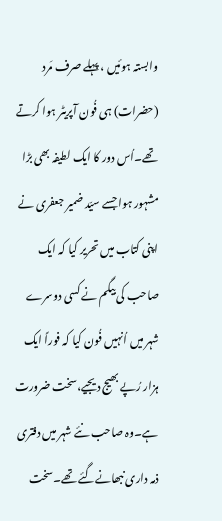وابستہ ہوئیں ، پہلے صرف مَرد (حضرات) ہی فُون آپریٹر ہوا کرتے تھے۔اُس دور کا ایک لطیفہ بھی بڑا مشہور ہوا جسے سیّد ضمیر جعفری نے اپنی کتاب میں تحریر کیا کہ ایک صاحب کی بیگم نے کسی دوسرے شہر میں اُنہیں فُون کیا کہ فوراً ایک ہزار رُپے بھیج دیجیے،سخت ضرورت ہے۔وہ صاحب نئے شہر میں دفتری ذمہ داری نبھانےگئے تھے۔سخت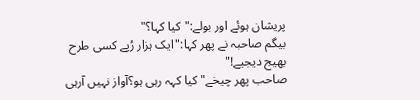پریشان ہوئے اور بولے:"کیا کہا؟"
بیگم صاحبہ نے پھر کہا:"ایک ہزار رُپے کسی طرح بھیج دیجیے!"
صاحب پھر چیخے"کیا کہہ رہی ہو؟آواز نہیں آرہی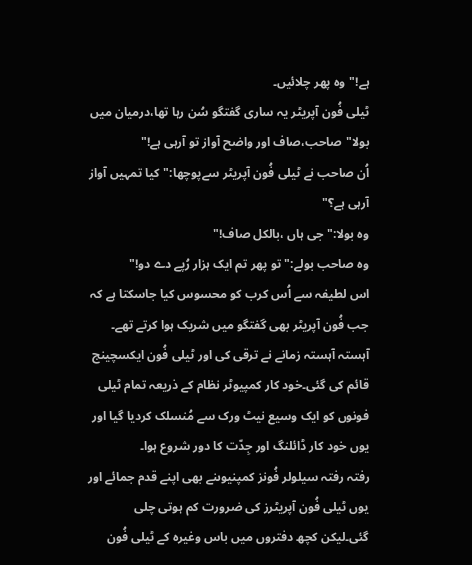ہے!"وہ پھر چلائیں۔
ٹیلی فُون آپریٹر یہ ساری گفتگو سُن رہا تھا،درمیان میں بولا"صاحب،صاف اور واضح آواز تو آرہی ہے!"
اُن صاحب نے ٹیلی فُون آپریٹر سےپوچھا:"کیا تمہیں آواز آرہی ہے؟"
وہ بولا:" جی ہاں ،بالکل صاف!"
وہ صاحب بولے:" تو پھر تم ایک ہزار رُپے دے دو!"
اس لطیفہ سے اُس کرب کو محسوس کیا جاسکتا ہے کہ جب فُون آپریٹر بھی گفتگو میں شریک ہوا کرتے تھے۔
آہستہ آہستہ زمانے نے ترقی کی اور ٹیلی فُون ایکسچینج قائم کی گئی۔خود کار کمپیوٹر نظام کے ذریعہ تمام ٹیلی فونوں کو ایک وسیع نیٹ ورک سے مُنسلک کردیا گیا اور یوں خود کار ڈائلنگ اور جِدّت کا دور شروع ہوا۔
رفتہ رفتہ سیلولر فُونز کمپنیوںنے بھی اپنے قدم جمائے اور یوں ٹیلی فُون آپریٹرز کی ضرورت کم ہوتی چلی گئی۔لیکن کچھ دفتروں میں باس وغیرہ کے ٹیلی فُون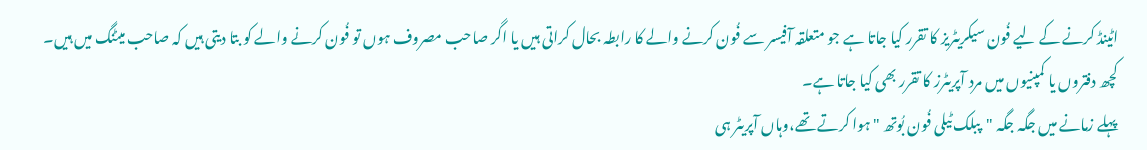اٹینڈ کرنے کے لیے فُون سیکریٹریز کا تقرر کیا جاتا ہے جو متعلقہ آفیسر سے فُون کرنے والے کا رابطہ بحال کراتی ہیں یا اگر صاحب مصروف ہوں تو فُون کرنے والے کو بتا دیتی ہیں کہ صاحب میٹنگ میں ہیں۔
کچھ دفتروں یا کمپنیوں میں مرد آپریٹرز کا تقرر بھی کیا جاتا ہے۔
پہلے زمانے میں جگہ جگہ "پبلک ٹیلی فُون بُوتھ " ہوا کرتے تھے،وہاں آپریٹر ہی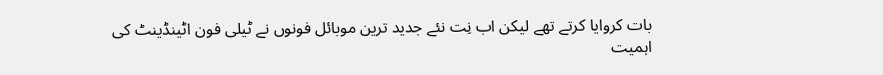بات کروایا کرتے تھے لیکن اب نِت نئے جدید ترین موبائل فونوں نے ٹیلی فون اٹینڈینٹ کی اہمیت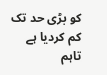کو بڑی حد تک کم کردیا ہے تاہم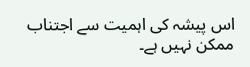اس پیشہ کی اہمیت سے اجتناب ممکن نہیں ہے۔